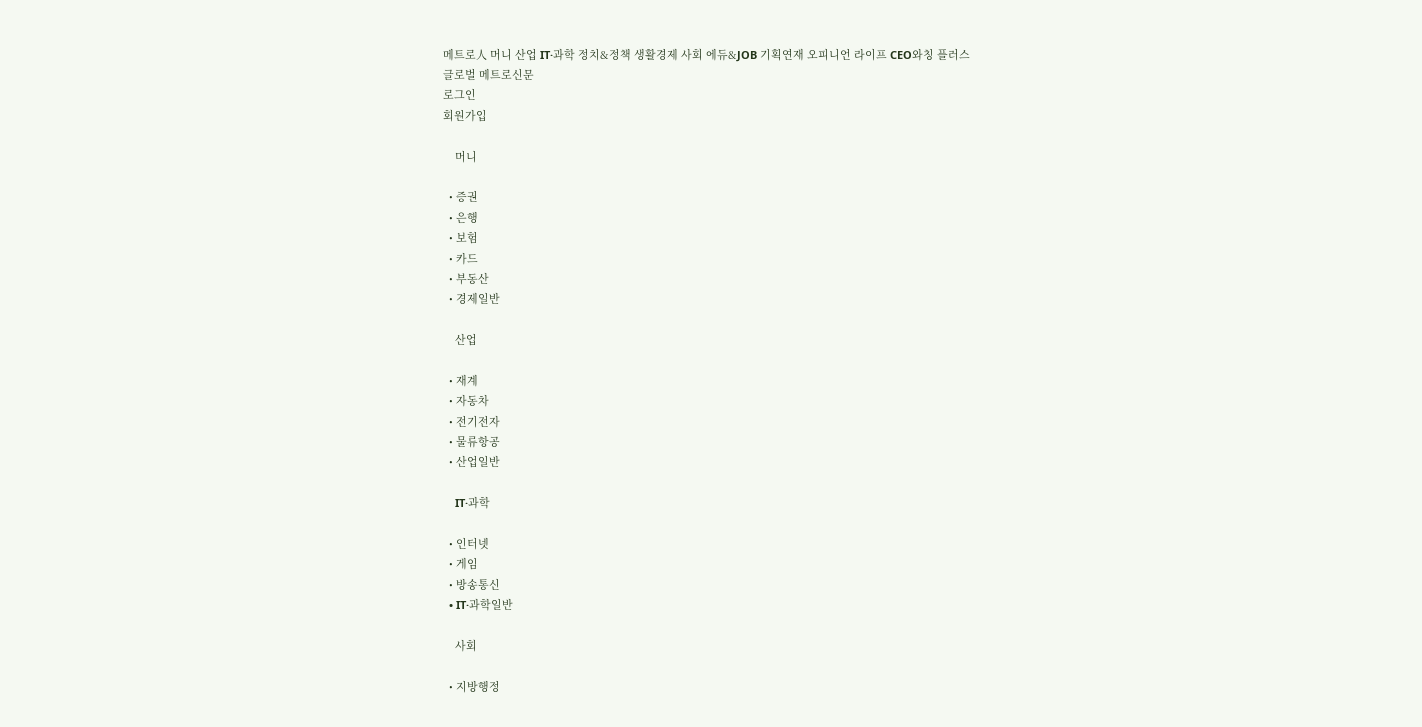메트로人 머니 산업 IT·과학 정치&정책 생활경제 사회 에듀&JOB 기획연재 오피니언 라이프 CEO와칭 플러스
글로벌 메트로신문
로그인
회원가입

    머니

  • 증권
  • 은행
  • 보험
  • 카드
  • 부동산
  • 경제일반

    산업

  • 재계
  • 자동차
  • 전기전자
  • 물류항공
  • 산업일반

    IT·과학

  • 인터넷
  • 게임
  • 방송통신
  • IT·과학일반

    사회

  • 지방행정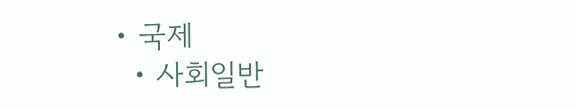• 국제
  • 사회일반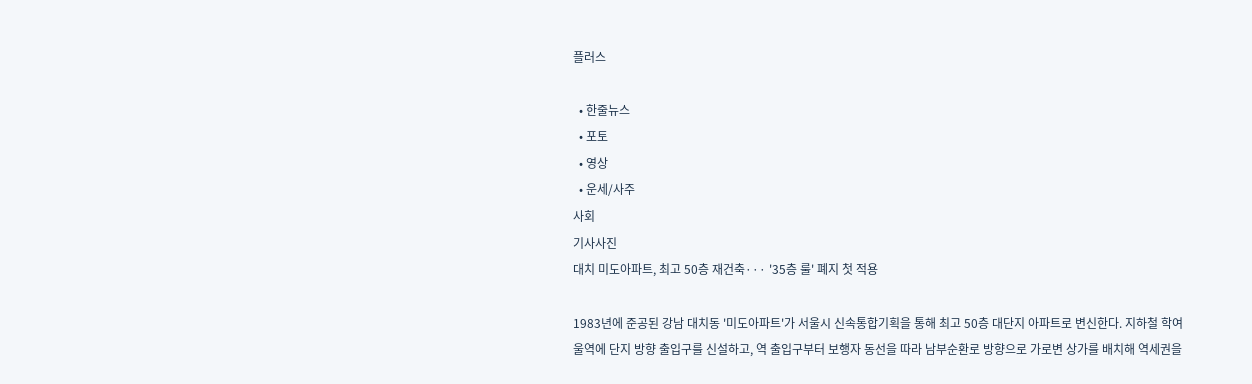플러스

  • 한줄뉴스
  • 포토
  • 영상
  • 운세/사주
사회
기사사진
대치 미도아파트, 최고 50층 재건축··· '35층 룰' 폐지 첫 적용

1983년에 준공된 강남 대치동 '미도아파트'가 서울시 신속통합기획을 통해 최고 50층 대단지 아파트로 변신한다. 지하철 학여울역에 단지 방향 출입구를 신설하고, 역 출입구부터 보행자 동선을 따라 남부순환로 방향으로 가로변 상가를 배치해 역세권을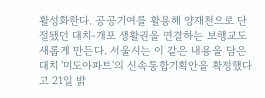활성화한다. 공공기여를 활용해 양재천으로 단절됐던 대치-개포 생활권을 연결하는 보행교도 새롭게 만든다. 서울시는 이 같은 내용을 담은 대치 '미도아파트'의 신속통합기획안을 확정했다고 21일 밝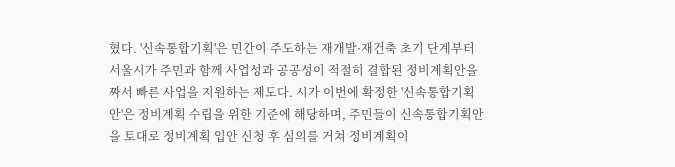혔다. '신속통합기획'은 민간이 주도하는 재개발·재건축 초기 단계부터 서울시가 주민과 함께 사업성과 공공성이 적절히 결합된 정비계획안을 짜서 빠른 사업을 지원하는 제도다. 시가 이번에 확정한 '신속통합기획안'은 정비계획 수립을 위한 기준에 해당하며, 주민들이 신속통합기획안을 토대로 정비계획 입안 신청 후 심의를 거쳐 정비계획이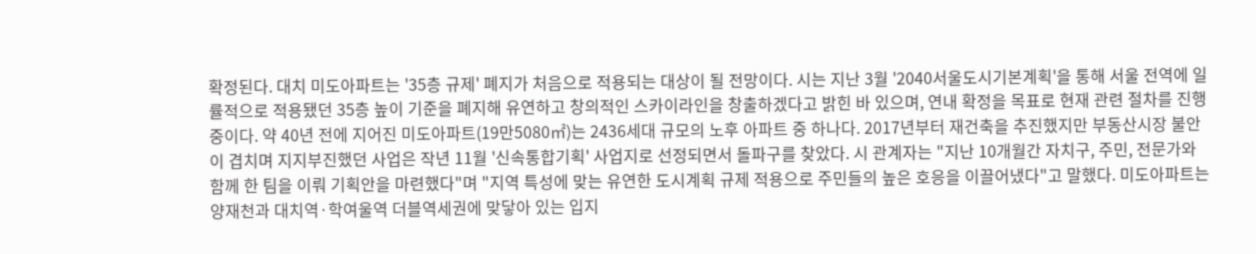확정된다. 대치 미도아파트는 '35층 규제' 폐지가 처음으로 적용되는 대상이 될 전망이다. 시는 지난 3월 '2040서울도시기본계획'을 통해 서울 전역에 일률적으로 적용됐던 35층 높이 기준을 폐지해 유연하고 창의적인 스카이라인을 창출하겠다고 밝힌 바 있으며, 연내 확정을 목표로 현재 관련 절차를 진행 중이다. 약 40년 전에 지어진 미도아파트(19만5080㎡)는 2436세대 규모의 노후 아파트 중 하나다. 2017년부터 재건축을 추진했지만 부동산시장 불안이 겹치며 지지부진했던 사업은 작년 11월 '신속통합기획' 사업지로 선정되면서 돌파구를 찾았다. 시 관계자는 "지난 10개월간 자치구, 주민, 전문가와 함께 한 팀을 이뤄 기획안을 마련했다"며 "지역 특성에 맞는 유연한 도시계획 규제 적용으로 주민들의 높은 호응을 이끌어냈다"고 말했다. 미도아파트는 양재천과 대치역·학여울역 더블역세권에 맞닿아 있는 입지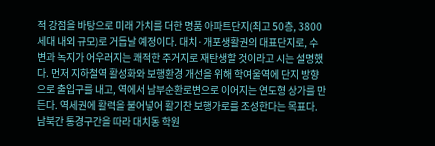적 강점을 바탕으로 미래 가치를 더한 명품 아파트단지(최고 50층, 3800세대 내외 규모)로 거듭날 예정이다. 대치·개포생활권의 대표단지로, 수변과 녹지가 어우러지는 쾌적한 주거지로 재탄생할 것이라고 시는 설명했다. 먼저 지하철역 활성화와 보행환경 개선을 위해 학여울역에 단지 방향으로 출입구를 내고, 역에서 남부순환로변으로 이어지는 연도형 상가를 만든다. 역세권에 활력을 불어넣어 활기찬 보행가로를 조성한다는 목표다. 남북간 통경구간을 따라 대치동 학원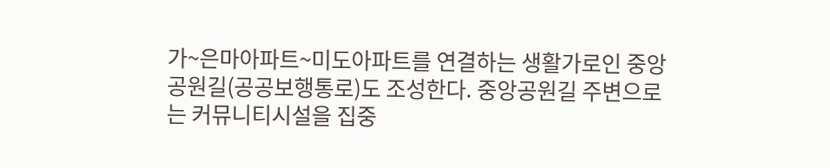가~은마아파트~미도아파트를 연결하는 생활가로인 중앙공원길(공공보행통로)도 조성한다. 중앙공원길 주변으로는 커뮤니티시설을 집중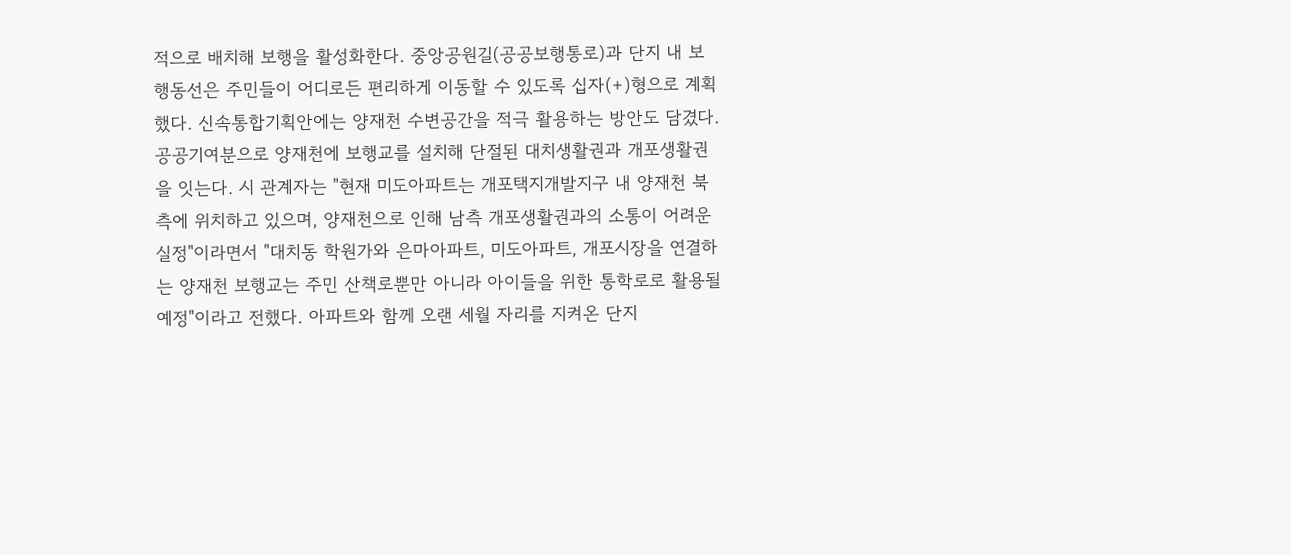적으로 배치해 보행을 활성화한다. 중앙공원길(공공보행통로)과 단지 내 보행동선은 주민들이 어디로든 편리하게 이동할 수 있도록 십자(+)형으로 계획했다. 신속통합기획안에는 양재천 수변공간을 적극 활용하는 방안도 담겼다. 공공기여분으로 양재천에 보행교를 설치해 단절된 대치생활권과 개포생활권을 잇는다. 시 관계자는 "현재 미도아파트는 개포택지개발지구 내 양재천 북측에 위치하고 있으며, 양재천으로 인해 남측 개포생활권과의 소통이 어려운 실정"이라면서 "대치동 학원가와 은마아파트, 미도아파트, 개포시장을 연결하는 양재천 보행교는 주민 산책로뿐만 아니라 아이들을 위한 통학로로 활용될 예정"이라고 전했다. 아파트와 함께 오랜 세월 자리를 지켜온 단지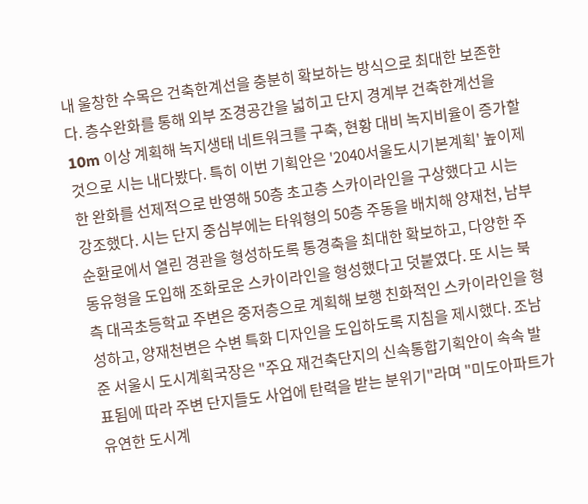내 울창한 수목은 건축한계선을 충분히 확보하는 방식으로 최대한 보존한다. 층수완화를 통해 외부 조경공간을 넓히고 단지 경계부 건축한계선을 10m 이상 계획해 녹지생태 네트워크를 구축, 현황 대비 녹지비율이 증가할 것으로 시는 내다봤다. 특히 이번 기획안은 '2040서울도시기본계획' 높이제한 완화를 선제적으로 반영해 50층 초고층 스카이라인을 구상했다고 시는 강조했다. 시는 단지 중심부에는 타워형의 50층 주동을 배치해 양재천, 남부순환로에서 열린 경관을 형성하도록 통경축을 최대한 확보하고, 다양한 주동유형을 도입해 조화로운 스카이라인을 형성했다고 덧붙였다. 또 시는 북측 대곡초등학교 주변은 중저층으로 계획해 보행 친화적인 스카이라인을 형성하고, 양재천변은 수변 특화 디자인을 도입하도록 지침을 제시했다. 조남준 서울시 도시계획국장은 "주요 재건축단지의 신속통합기획안이 속속 발표됨에 따라 주변 단지들도 사업에 탄력을 받는 분위기"라며 "미도아파트가 유연한 도시계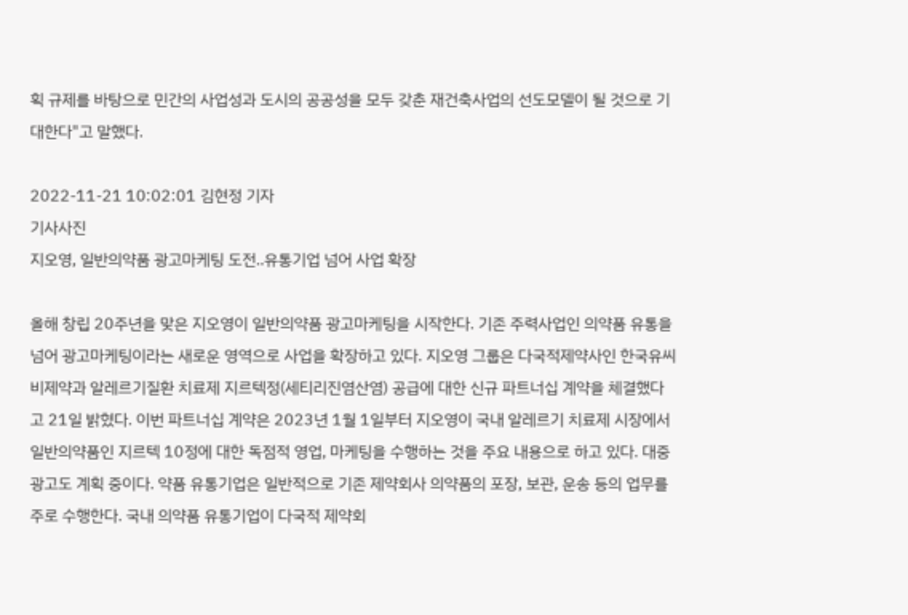획 규제를 바탕으로 민간의 사업성과 도시의 공공성을 모두 갖춘 재건축사업의 선도모델이 될 것으로 기대한다"고 말했다.

2022-11-21 10:02:01 김현정 기자
기사사진
지오영, 일반의약품 광고마케팅 도전..유통기업 넘어 사업 확장

올해 창립 20주년을 맞은 지오영이 일반의약품 광고마케팅을 시작한다. 기존 주력사업인 의약품 유통을 넘어 광고마케팅이라는 새로운 영역으로 사업을 확장하고 있다. 지오영 그룹은 다국적제약사인 한국유씨비제약과 알레르기질환 치료제 지르텍정(세티리진염산염) 공급에 대한 신규 파트너십 계약을 체결했다고 21일 밝혔다. 이번 파트너십 계약은 2023년 1월 1일부터 지오영이 국내 알레르기 치료제 시장에서 일반의약품인 지르텍 10정에 대한 독점적 영업, 마케팅을 수행하는 것을 주요 내용으로 하고 있다. 대중광고도 계획 중이다. 약품 유통기업은 일반적으로 기존 제약회사 의약품의 포장, 보관, 운송 등의 업무를 주로 수행한다. 국내 의약품 유통기업이 다국적 제약회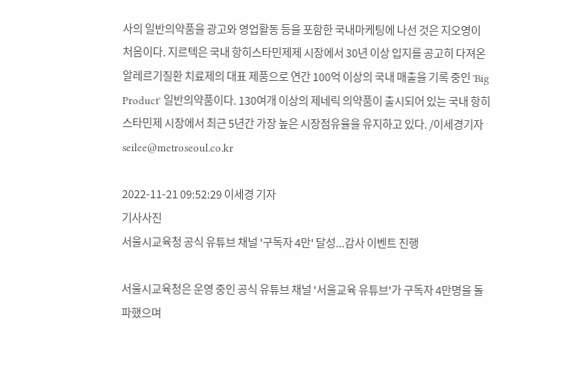사의 일반의약품을 광고와 영업활동 등을 포함한 국내마케팅에 나선 것은 지오영이 처음이다. 지르텍은 국내 항히스타민제제 시장에서 30년 이상 입지를 공고히 다져온 알레르기질환 치료제의 대표 제품으로 연간 100억 이상의 국내 매출을 기록 중인 'Big Product' 일반의약품이다. 130여개 이상의 제네릭 의약품이 출시되어 있는 국내 항히스타민제 시장에서 최근 5년간 가장 높은 시장점유율을 유지하고 있다. /이세경기자 seilee@metroseoul.co.kr

2022-11-21 09:52:29 이세경 기자
기사사진
서울시교육청 공식 유튜브 채널 '구독자 4만' 달성...감사 이벤트 진행

서울시교육청은 운영 중인 공식 유튜브 채널 '서울교육 유튜브'가 구독자 4만명을 돌파했으며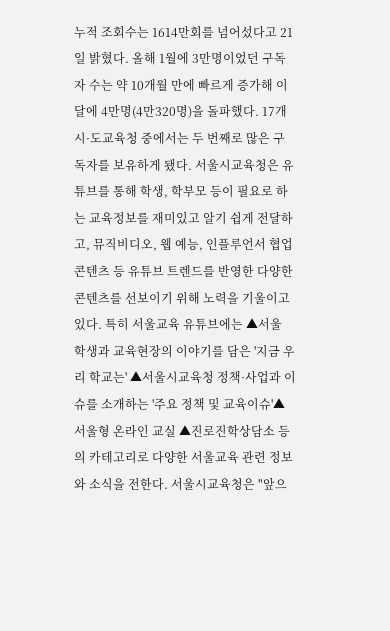누적 조회수는 1614만회를 넘어섰다고 21일 밝혔다. 올해 1월에 3만명이었던 구독자 수는 약 10개월 만에 빠르게 증가해 이달에 4만명(4만320명)을 돌파했다. 17개 시·도교육청 중에서는 두 번째로 많은 구독자를 보유하게 됐다. 서울시교육청은 유튜브를 통해 학생, 학부모 등이 필요로 하는 교육정보를 재미있고 알기 쉽게 전달하고, 뮤직비디오, 웹 예능, 인플루언서 협업 콘텐츠 등 유튜브 트렌드를 반영한 다양한 콘텐츠를 선보이기 위해 노력을 기울이고 있다. 특히 서울교육 유튜브에는 ▲서울 학생과 교육현장의 이야기를 담은 '지금 우리 학교는' ▲서울시교육청 정책·사업과 이슈를 소개하는 '주요 정책 및 교육이슈'▲서울형 온라인 교실 ▲진로진학상담소 등의 카테고리로 다양한 서울교육 관련 정보와 소식을 전한다. 서울시교육청은 "앞으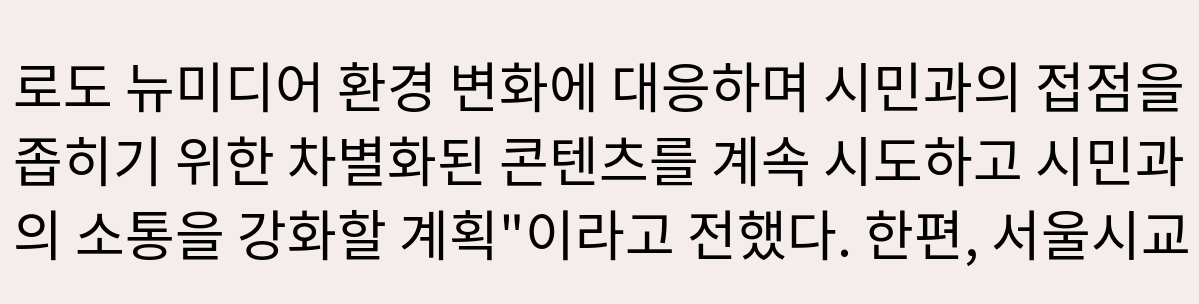로도 뉴미디어 환경 변화에 대응하며 시민과의 접점을 좁히기 위한 차별화된 콘텐츠를 계속 시도하고 시민과의 소통을 강화할 계획"이라고 전했다. 한편, 서울시교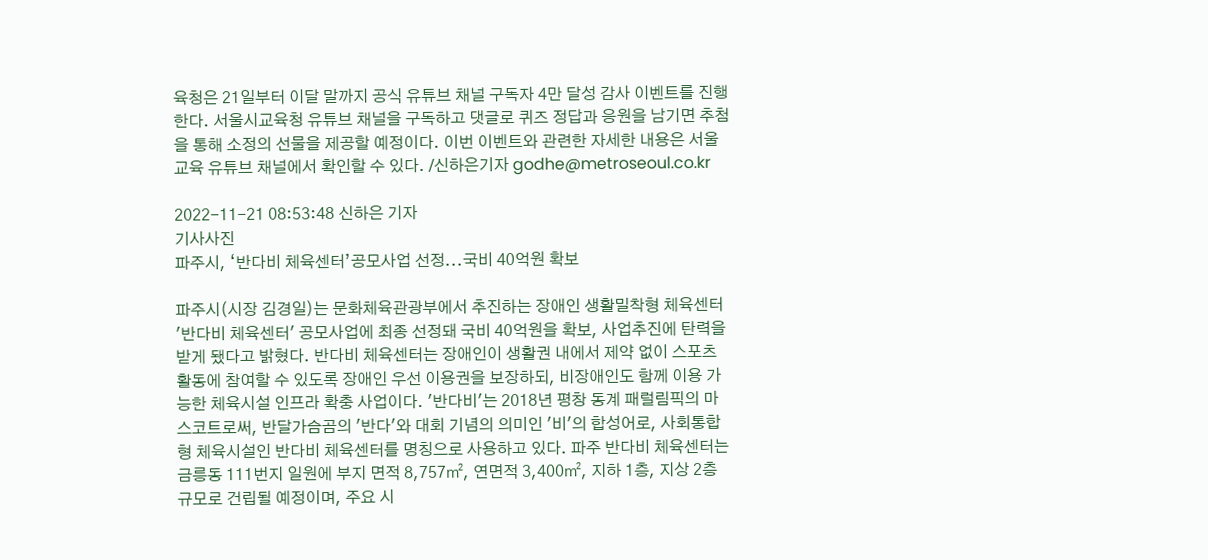육청은 21일부터 이달 말까지 공식 유튜브 채널 구독자 4만 달성 감사 이벤트를 진행한다. 서울시교육청 유튜브 채널을 구독하고 댓글로 퀴즈 정답과 응원을 남기면 추첨을 통해 소정의 선물을 제공할 예정이다. 이번 이벤트와 관련한 자세한 내용은 서울교육 유튜브 채널에서 확인할 수 있다. /신하은기자 godhe@metroseoul.co.kr

2022-11-21 08:53:48 신하은 기자
기사사진
파주시, ‘반다비 체육센터’공모사업 선정...국비 40억원 확보

파주시(시장 김경일)는 문화체육관광부에서 추진하는 장애인 생활밀착형 체육센터 '반다비 체육센터' 공모사업에 최종 선정돼 국비 40억원을 확보, 사업추진에 탄력을 받게 됐다고 밝혔다. 반다비 체육센터는 장애인이 생활권 내에서 제약 없이 스포츠 활동에 참여할 수 있도록 장애인 우선 이용권을 보장하되, 비장애인도 함께 이용 가능한 체육시설 인프라 확충 사업이다. '반다비'는 2018년 평창 동계 패럴림픽의 마스코트로써, 반달가슴곰의 '반다'와 대회 기념의 의미인 '비'의 합성어로, 사회통합형 체육시설인 반다비 체육센터를 명칭으로 사용하고 있다. 파주 반다비 체육센터는 금릉동 111번지 일원에 부지 면적 8,757㎡, 연면적 3,400㎡, 지하 1층, 지상 2층 규모로 건립될 예정이며, 주요 시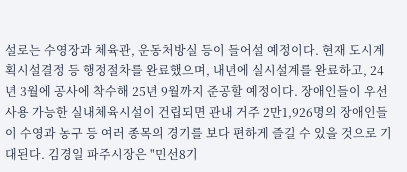설로는 수영장과 체육관, 운동처방실 등이 들어설 예정이다. 현재 도시계획시설결정 등 행정절차를 완료했으며, 내년에 실시설계를 완료하고, 24년 3월에 공사에 착수해 25년 9월까지 준공할 예정이다. 장애인들이 우선 사용 가능한 실내체육시설이 건립되면 관내 거주 2만1,926명의 장애인들이 수영과 농구 등 여러 종목의 경기를 보다 편하게 즐길 수 있을 것으로 기대된다. 김경일 파주시장은 "민선8기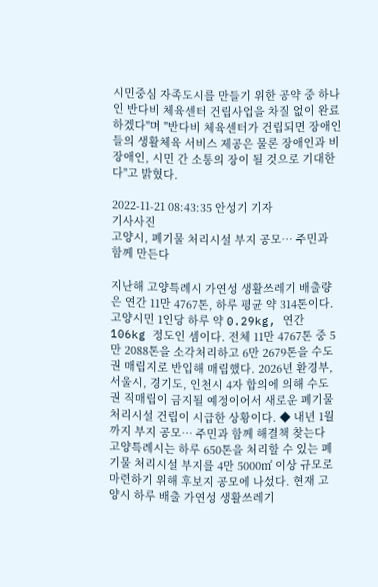시민중심 자족도시를 만들기 위한 공약 중 하나인 반다비 체육센터 건립사업을 차질 없이 완료하겠다"며 "반다비 체육센터가 건립되면 장애인들의 생활체육 서비스 제공은 물론 장애인과 비장애인, 시민 간 소통의 장이 될 것으로 기대한다"고 밝혔다.

2022-11-21 08:43:35 안성기 기자
기사사진
고양시, 폐기물 처리시설 부지 공모… 주민과 함께 만든다

지난해 고양특례시 가연성 생활쓰레기 배출량은 연간 11만 4767톤, 하루 평균 약 314톤이다. 고양시민 1인당 하루 약 0.29kg, 연간 106kg 정도인 셈이다. 전체 11만 4767톤 중 5만 2088톤을 소각처리하고 6만 2679톤을 수도권 매립지로 반입해 매립했다. 2026년 환경부, 서울시, 경기도, 인천시 4자 합의에 의해 수도권 직매립이 금지될 예정이어서 새로운 폐기물 처리시설 건립이 시급한 상황이다. ◆ 내년 1월까지 부지 공모… 주민과 함께 해결책 찾는다 고양특례시는 하루 650톤을 처리할 수 있는 폐기물 처리시설 부지를 4만 5000㎡ 이상 규모로 마련하기 위해 후보지 공모에 나섰다. 현재 고양시 하루 배출 가연성 생활쓰레기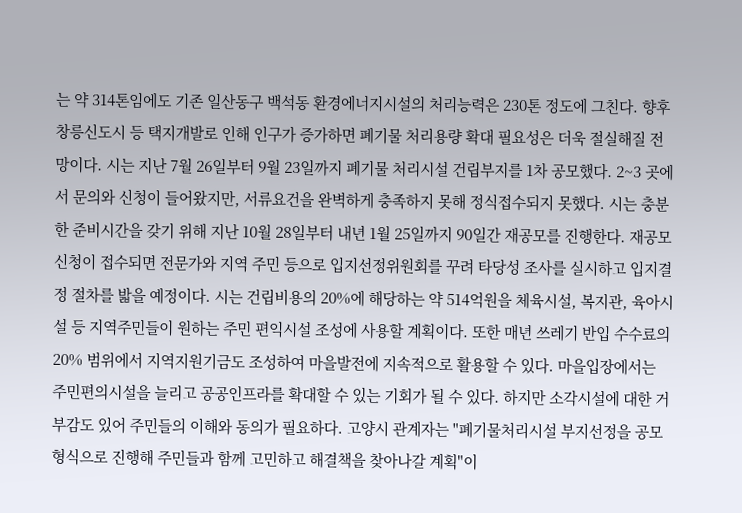는 약 314톤임에도 기존 일산동구 백석동 환경에너지시설의 처리능력은 230톤 정도에 그친다. 향후 창릉신도시 등 택지개발로 인해 인구가 증가하면 폐기물 처리용량 확대 필요성은 더욱 절실해질 전망이다. 시는 지난 7월 26일부터 9월 23일까지 폐기물 처리시설 건립부지를 1차 공모했다. 2~3 곳에서 문의와 신청이 들어왔지만, 서류요건을 완벽하게 충족하지 못해 정식접수되지 못했다. 시는 충분한 준비시간을 갖기 위해 지난 10월 28일부터 내년 1월 25일까지 90일간 재공모를 진행한다. 재공모 신청이 접수되면 전문가와 지역 주민 등으로 입지선정위원회를 꾸려 타당성 조사를 실시하고 입지결정 절차를 밟을 예정이다. 시는 건립비용의 20%에 해당하는 약 514억원을 체육시설, 복지관, 육아시설 등 지역주민들이 원하는 주민 편익시설 조성에 사용할 계획이다. 또한 매년 쓰레기 반입 수수료의 20% 범위에서 지역지원기금도 조성하여 마을발전에 지속적으로 활용할 수 있다. 마을입장에서는 주민편의시설을 늘리고 공공인프라를 확대할 수 있는 기회가 될 수 있다. 하지만 소각시설에 대한 거부감도 있어 주민들의 이해와 동의가 필요하다. 고양시 관계자는 "폐기물처리시설 부지선정을 공모형식으로 진행해 주민들과 함께 고민하고 해결책을 찾아나갈 계획"이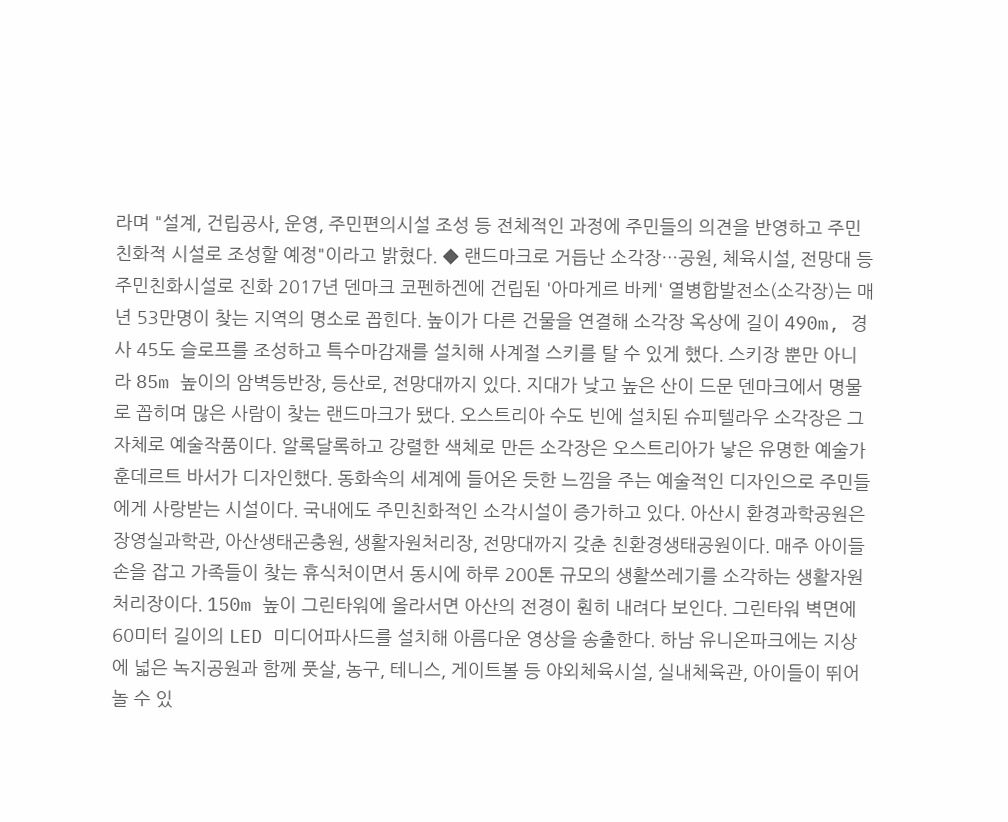라며 "설계, 건립공사, 운영, 주민편의시설 조성 등 전체적인 과정에 주민들의 의견을 반영하고 주민친화적 시설로 조성할 예정"이라고 밝혔다. ◆ 랜드마크로 거듭난 소각장…공원, 체육시설, 전망대 등 주민친화시설로 진화 2017년 덴마크 코펜하겐에 건립된 '아마게르 바케' 열병합발전소(소각장)는 매년 53만명이 찾는 지역의 명소로 꼽힌다. 높이가 다른 건물을 연결해 소각장 옥상에 길이 490m, 경사 45도 슬로프를 조성하고 특수마감재를 설치해 사계절 스키를 탈 수 있게 했다. 스키장 뿐만 아니라 85m 높이의 암벽등반장, 등산로, 전망대까지 있다. 지대가 낮고 높은 산이 드문 덴마크에서 명물로 꼽히며 많은 사람이 찾는 랜드마크가 됐다. 오스트리아 수도 빈에 설치된 슈피텔라우 소각장은 그 자체로 예술작품이다. 알록달록하고 강렬한 색체로 만든 소각장은 오스트리아가 낳은 유명한 예술가 훈데르트 바서가 디자인했다. 동화속의 세계에 들어온 듯한 느낌을 주는 예술적인 디자인으로 주민들에게 사랑받는 시설이다. 국내에도 주민친화적인 소각시설이 증가하고 있다. 아산시 환경과학공원은 장영실과학관, 아산생태곤충원, 생활자원처리장, 전망대까지 갖춘 친환경생태공원이다. 매주 아이들 손을 잡고 가족들이 찾는 휴식처이면서 동시에 하루 200톤 규모의 생활쓰레기를 소각하는 생활자원처리장이다. 150m 높이 그린타워에 올라서면 아산의 전경이 훤히 내려다 보인다. 그린타워 벽면에 60미터 길이의 LED 미디어파사드를 설치해 아름다운 영상을 송출한다. 하남 유니온파크에는 지상에 넓은 녹지공원과 함께 풋살, 농구, 테니스, 게이트볼 등 야외체육시설, 실내체육관, 아이들이 뛰어놀 수 있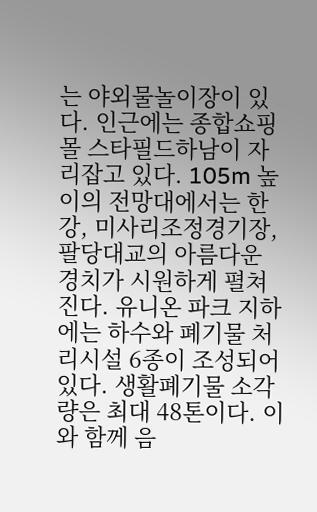는 야외물놀이장이 있다. 인근에는 종합쇼핑몰 스타필드하남이 자리잡고 있다. 105m 높이의 전망대에서는 한강, 미사리조정경기장, 팔당대교의 아름다운 경치가 시원하게 펼쳐진다. 유니온 파크 지하에는 하수와 폐기물 처리시설 6종이 조성되어 있다. 생활폐기물 소각량은 최대 48톤이다. 이와 함께 음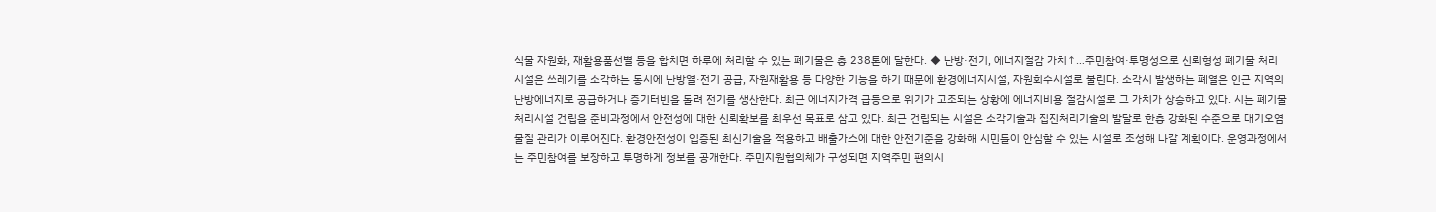식물 자원화, 재활용품선별 등을 합치면 하루에 처리할 수 있는 폐기물은 총 238톤에 달한다. ◆ 난방·전기, 에너지절감 가치↑…주민참여·투명성으로 신뢰형성 폐기물 처리시설은 쓰레기를 소각하는 동시에 난방열·전기 공급, 자원재활용 등 다양한 기능을 하기 때문에 환경에너지시설, 자원회수시설로 불린다. 소각시 발생하는 폐열은 인근 지역의 난방에너지로 공급하거나 증기터빈을 돌려 전기를 생산한다. 최근 에너지가격 급등으로 위기가 고조되는 상황에 에너지비용 절감시설로 그 가치가 상승하고 있다. 시는 폐기물 처리시설 건립을 준비과정에서 안전성에 대한 신뢰확보를 최우선 목표로 삼고 있다. 최근 건립되는 시설은 소각기술과 집진처리기술의 발달로 한층 강화된 수준으로 대기오염물질 관리가 이루어진다. 환경안전성이 입증된 최신기술을 적용하고 배출가스에 대한 안전기준을 강화해 시민들이 안심할 수 있는 시설로 조성해 나갈 계획이다. 운영과정에서는 주민참여를 보장하고 투명하게 정보를 공개한다. 주민지원협의체가 구성되면 지역주민 편의시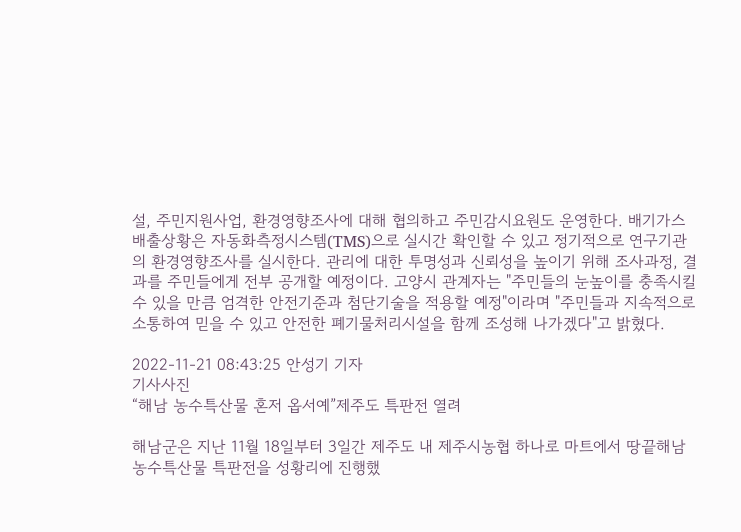설, 주민지원사업, 환경영향조사에 대해 협의하고 주민감시요원도 운영한다. 배기가스 배출상황은 자동화측정시스템(TMS)으로 실시간 확인할 수 있고 정기적으로 연구기관의 환경영향조사를 실시한다. 관리에 대한 투명성과 신뢰성을 높이기 위해 조사과정, 결과를 주민들에게 전부 공개할 예정이다. 고양시 관계자는 "주민들의 눈높이를 충족시킬 수 있을 만큼 엄격한 안전기준과 첨단기술을 적용할 예정"이라며 "주민들과 지속적으로 소통하여 믿을 수 있고 안전한 폐기물처리시설을 함께 조성해 나가겠다"고 밝혔다.

2022-11-21 08:43:25 안성기 기자
기사사진
“해남 농수특산물 혼저 옵서예”제주도 특판전 열려

해남군은 지난 11월 18일부터 3일간 제주도 내 제주시농협 하나로 마트에서 땅끝해남 농수특산물 특판전을 성황리에 진행했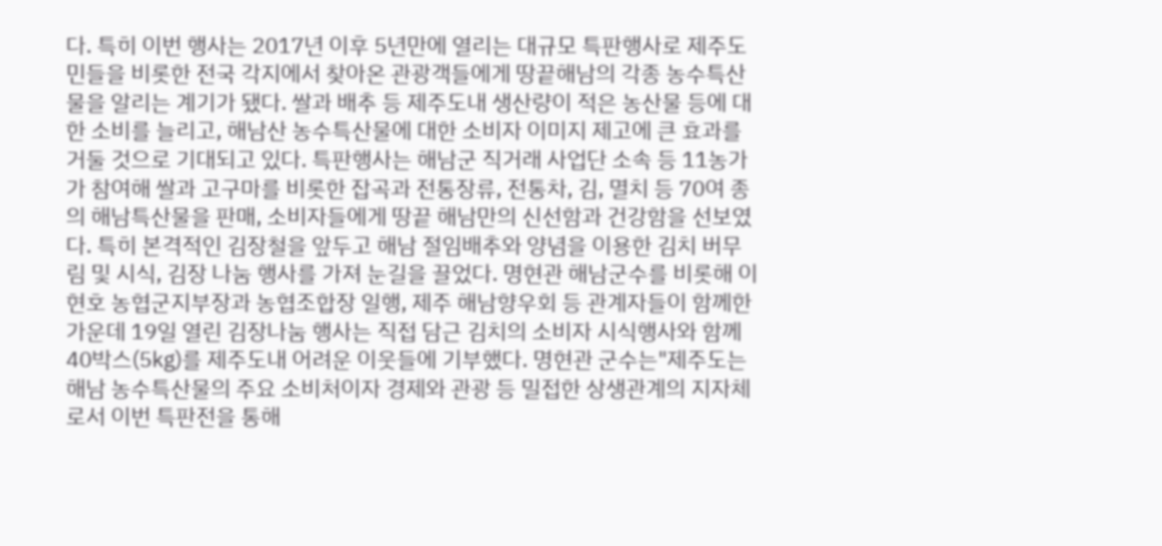다. 특히 이번 행사는 2017년 이후 5년만에 열리는 대규모 특판행사로 제주도민들을 비롯한 전국 각지에서 찾아온 관광객들에게 땅끝해남의 각종 농수특산물을 알리는 계기가 됐다. 쌀과 배추 등 제주도내 생산량이 적은 농산물 등에 대한 소비를 늘리고, 해남산 농수특산물에 대한 소비자 이미지 제고에 큰 효과를 거둘 것으로 기대되고 있다. 특판행사는 해남군 직거래 사업단 소속 등 11농가가 참여해 쌀과 고구마를 비롯한 잡곡과 전통장류, 전통차, 김, 멸치 등 70여 종의 해남특산물을 판매, 소비자들에게 땅끝 해남만의 신선함과 건강함을 선보였다. 특히 본격적인 김장철을 앞두고 해남 절임배추와 양념을 이용한 김치 버무림 및 시식, 김장 나눔 행사를 가져 눈길을 끌었다. 명현관 해남군수를 비롯해 이현호 농협군지부장과 농협조합장 일행, 제주 해남향우회 등 관계자들이 함께한 가운데 19일 열린 김장나눔 행사는 직접 담근 김치의 소비자 시식행사와 함께 40박스(5㎏)를 제주도내 어려운 이웃들에 기부했다. 명현관 군수는"제주도는 해남 농수특산물의 주요 소비처이자 경제와 관광 등 밀접한 상생관계의 지자체로서 이번 특판전을 통해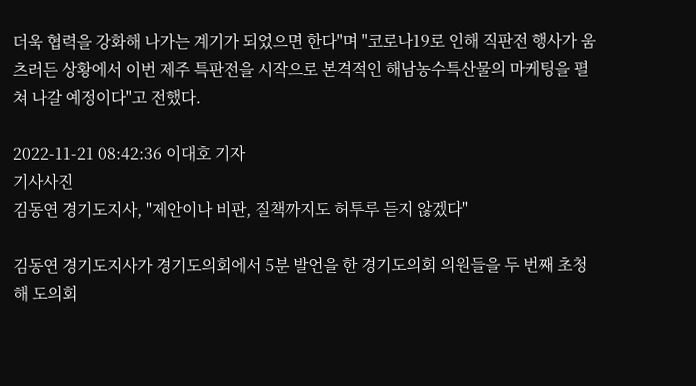더욱 협력을 강화해 나가는 계기가 되었으면 한다"며 "코로나19로 인해 직판전 행사가 움츠러든 상황에서 이번 제주 특판전을 시작으로 본격적인 해남농수특산물의 마케팅을 펼쳐 나갈 예정이다"고 전했다.

2022-11-21 08:42:36 이대호 기자
기사사진
김동연 경기도지사, "제안이나 비판, 질책까지도 허투루 듣지 않겠다"

김동연 경기도지사가 경기도의회에서 5분 발언을 한 경기도의회 의원들을 두 번째 초청해 도의회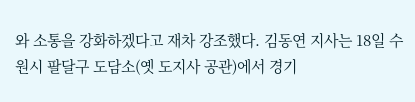와 소통을 강화하겠다고 재차 강조했다. 김동연 지사는 18일 수원시 팔달구 도담소(옛 도지사 공관)에서 경기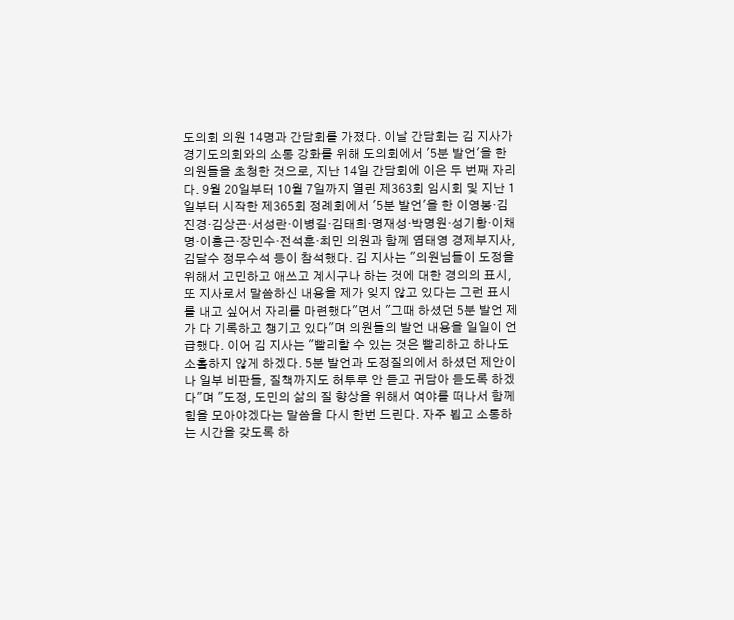도의회 의원 14명과 간담회를 가졌다. 이날 간담회는 김 지사가 경기도의회와의 소통 강화를 위해 도의회에서 '5분 발언'을 한 의원들을 초청한 것으로, 지난 14일 간담회에 이은 두 번째 자리다. 9월 20일부터 10월 7일까지 열린 제363회 임시회 및 지난 1일부터 시작한 제365회 정례회에서 '5분 발언'을 한 이영봉·김진경·김상곤·서성란·이병길·김태희·명재성·박명원·성기황·이채명·이홍근·장민수·전석훈·최민 의원과 함께 염태영 경제부지사, 김달수 정무수석 등이 참석했다. 김 지사는 "의원님들이 도정을 위해서 고민하고 애쓰고 계시구나 하는 것에 대한 경의의 표시, 또 지사로서 말씀하신 내용을 제가 잊지 않고 있다는 그런 표시를 내고 싶어서 자리를 마련했다"면서 "그때 하셨던 5분 발언 제가 다 기록하고 챙기고 있다"며 의원들의 발언 내용을 일일이 언급했다. 이어 김 지사는 "빨리할 수 있는 것은 빨리하고 하나도 소홀하지 않게 하겠다. 5분 발언과 도정질의에서 하셨던 제안이나 일부 비판들, 질책까지도 허투루 안 듣고 귀담아 듣도록 하겠다"며 "도정, 도민의 삶의 질 향상을 위해서 여야를 떠나서 함께 힘을 모아야겠다는 말씀을 다시 한번 드린다. 자주 뵙고 소통하는 시간을 갖도록 하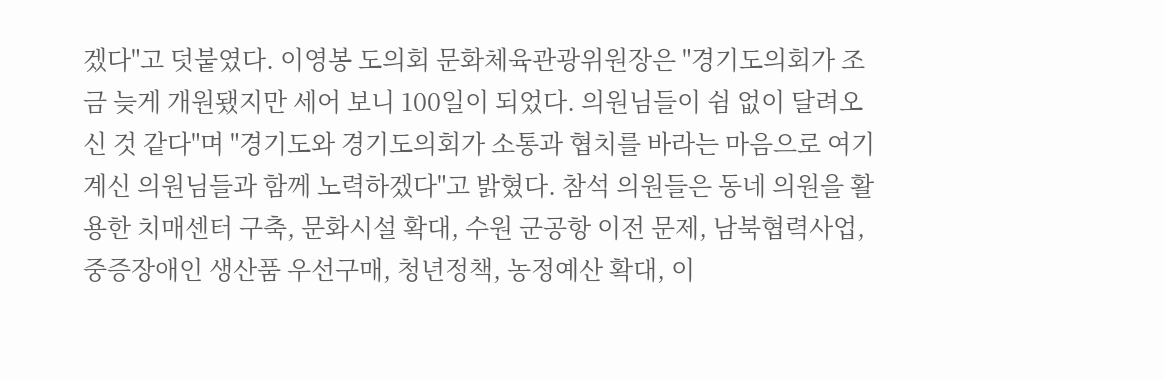겠다"고 덧붙였다. 이영봉 도의회 문화체육관광위원장은 "경기도의회가 조금 늦게 개원됐지만 세어 보니 100일이 되었다. 의원님들이 쉼 없이 달려오신 것 같다"며 "경기도와 경기도의회가 소통과 협치를 바라는 마음으로 여기 계신 의원님들과 함께 노력하겠다"고 밝혔다. 참석 의원들은 동네 의원을 활용한 치매센터 구축, 문화시설 확대, 수원 군공항 이전 문제, 남북협력사업, 중증장애인 생산품 우선구매, 청년정책, 농정예산 확대, 이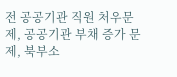전 공공기관 직원 처우문제, 공공기관 부채 증가 문제, 북부소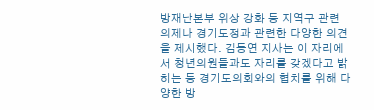방재난본부 위상 강화 등 지역구 관련 의제나 경기도정과 관련한 다양한 의견을 제시했다. 김동연 지사는 이 자리에서 청년의원들과도 자리를 갖겠다고 밝히는 등 경기도의회와의 협치를 위해 다양한 방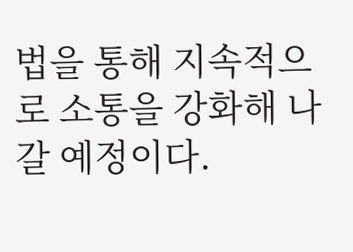법을 통해 지속적으로 소통을 강화해 나갈 예정이다.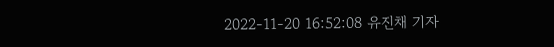2022-11-20 16:52:08 유진채 기자